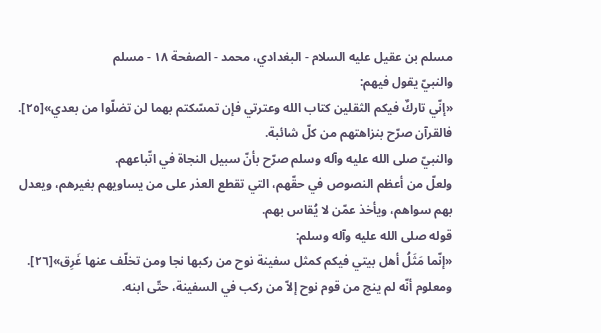مسلم بن عقيل عليه السلام - البغدادي، محمد - الصفحة ١٨ - مسلم
والنبيّ يقول فيهم:
«إنّي تاركٌ فيكم الثقلين كتاب الله وعترتي فإن تمسّكتم بهما لن تضلّوا من بعدي»[٢٥].
فالقرآن صرّح بنزاهتهم من كلّ شائبة.
والنبيّ صلى الله عليه وآله وسلم صرّح بأنّ سبيل النجاة في اتّباعهم.
ولعلّ من أعظم النصوص في حقّهم، التي تقطع العذر على من يساويهم بغيرهم، ويعدل بهم سواهم، ويأخذ عمّن لا يُقاس بهم.
قوله صلى الله عليه وآله وسلم:
«إنّما مَثَلُ أهل بيتي فيكم كمثل سفينة نوح من ركبها نجا ومن تخلّف عنها غَرِق»[٢٦].
ومعلوم أنّه لم ينج من قوم نوح إلاّ من ركب في السفينة، حتّى ابنه.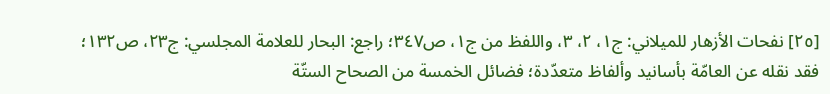[٢٥] نفحات الأزهار للميلاني: ج١، ٢، ٣، واللفظ من ج١، ص٣٤٧؛ راجع: البحار للعلامة المجلسي: ج٢٣، ص١٣٢؛ فقد نقله عن العامّة بأسانيد وألفاظ متعدّدة؛ فضائل الخمسة من الصحاح الستّة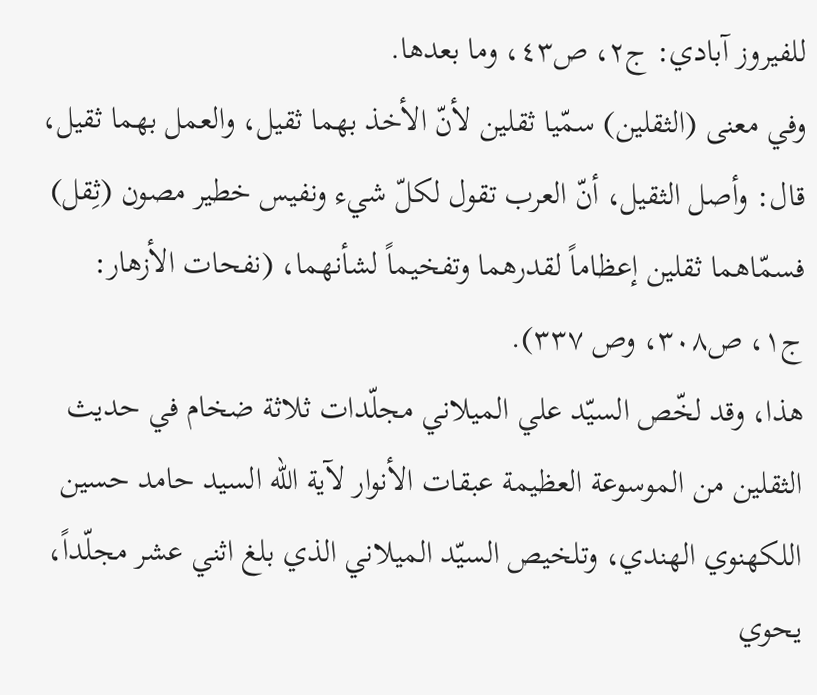للفيروز آبادي: ج٢، ص٤٣، وما بعدها.
وفي معنى (الثقلين) سمّيا ثقلين لأنّ الأخذ بهما ثقيل، والعمل بهما ثقيل، قال: وأصل الثقيل، أنّ العرب تقول لكلّ شيء ونفيس خطير مصون (ثِقل) فسمّاهما ثقلين إعظاماً لقدرهما وتفخيماً لشأنهما، (نفحات الأزهار: ج١، ص٣٠٨، وص ٣٣٧).
هذا، وقد لخّص السيّد علي الميلاني مجلّدات ثلاثة ضخام في حديث الثقلين من الموسوعة العظيمة عبقات الأنوار لآية الله السيد حامد حسين اللكهنوي الهندي، وتلخيص السيّد الميلاني الذي بلغ اثني عشر مجلّداً، يحوي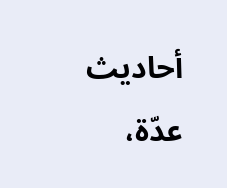أحاديث عدّة،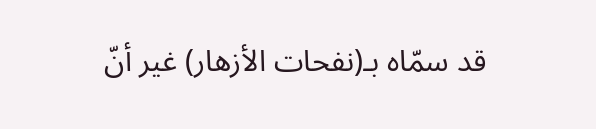قد سمّاه بـ(نفحات الأزهار) غير أنّ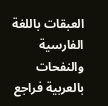العبقات باللغة الفارسية والنفحات بالعربية فراجع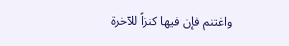واغتنم فإن فيها كنزاً للآخرة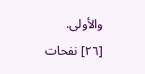والأولى.
[٢٦] نفحات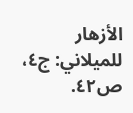الأزهار للميلاني: ج٤، ص٤٢.